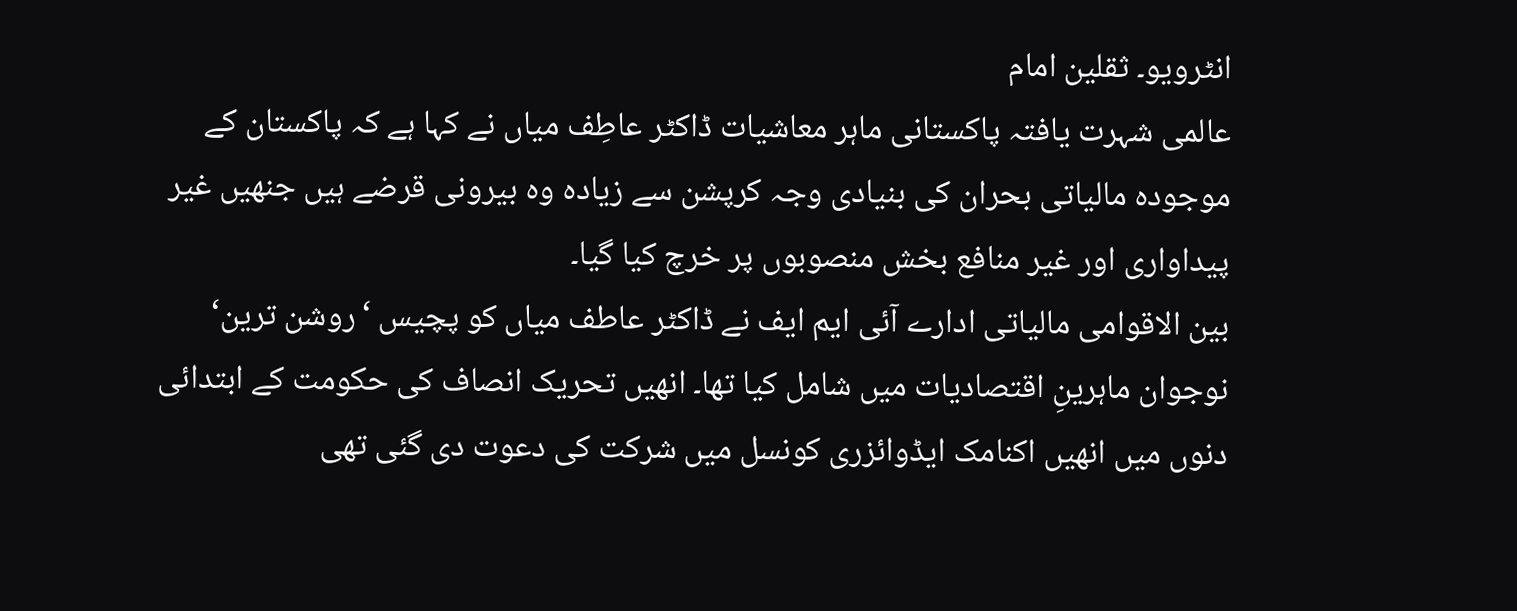انٹرویو۔ ثقلین امام
عالمی شہرت یافتہ پاکستانی ماہر معاشیات ڈاکٹر عاطِف میاں نے کہا ہے کہ پاکستان کے موجودہ مالیاتی بحران کی بنیادی وجہ کرپشن سے زیادہ وہ بیرونی قرضے ہیں جنھیں غیر پیداواری اور غیر منافع بخش منصوبوں پر خرچ کیا گیا۔
بین الاقوامی مالیاتی ادارے آئی ایم ایف نے ڈاکٹر عاطف میاں کو پچیس ‘روشن ترین‘ نوجوان ماہرینِ اقتصادیات میں شامل کیا تھا۔ انھیں تحریک انصاف کی حکومت کے ابتدائی دنوں میں انھیں اکنامک ایڈوائزری کونسل میں شرکت کی دعوت دی گئی تھی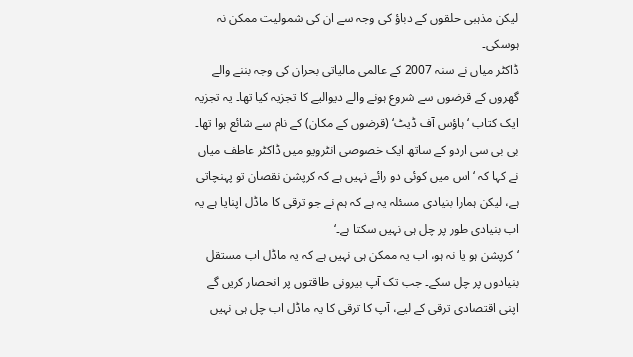لیکن مذہبی حلقوں کے دباؤ کی وجہ سے ان کی شمولیت ممکن نہ ہوسکی۔
ڈاکٹر میاں نے سنہ 2007 کے عالمی مالیاتی بحران کی وجہ بننے والے گھروں کے قرضوں سے شروع ہونے والے دیوالیے کا تجزیہ کیا تھا۔ یہ تجزیہ ایک کتاب ‘ہاؤس آف ڈیٹ‘ (قرضوں کے مکان) کے نام سے شائع ہوا تھا۔
بی بی سی اردو کے ساتھ ایک خصوصی انٹرویو میں ڈاکٹر عاطف میاں نے کہا کہ ‘اس میں کوئی دو رائے نہیں ہے کہ کرپشن نقصان تو پہنچاتی ہے، لیکن ہمارا بنیادی مسئلہ یہ ہے کہ ہم نے جو ترقی کا ماڈل اپنایا ہے یہ اب بنیادی طور پر چل ہی نہیں سکتا ہے۔‘
‘کرپشن ہو یا نہ ہو، اب یہ ممکن ہی نہیں ہے کہ یہ ماڈل اب مستقل بنیادوں پر چل سکے۔ جب تک آپ بیرونی طاقتوں پر انحصار کریں گے اپنی اقتصادی ترقی کے لیے، آپ کا ترقی کا یہ ماڈل اب چل ہی نہیں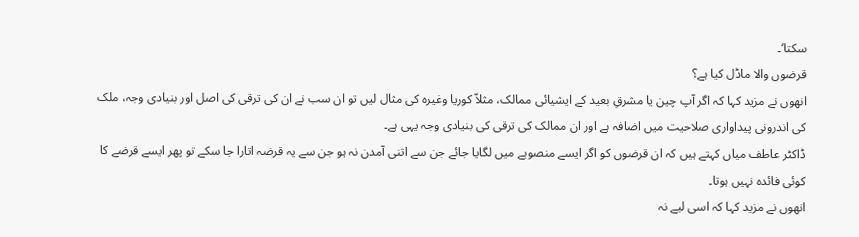سکتا‘۔
قرضوں والا ماڈل کیا ہے؟
انھوں نے مزید کہا کہ اگر آپ چین یا مشرقِ بعید کے ایشیائی ممالک، مثلاّ کوریا وغیرہ کی مثال لیں تو ان سب نے ان کی ترقی کی اصل اور بنیادی وجہ، ملک کی اندرونی پیداواری صلاحیت میں اضافہ ہے اور ان ممالک کی ترقی کی بنیادی وجہ یہی ہے۔
ڈاکٹر عاطف میاں کہتے ہیں کہ ان قرضوں کو اگر ایسے منصوبے میں لگایا جائے جن سے اتنی آمدن نہ ہو جن سے یہ قرضہ اتارا جا سکے تو پھر ایسے قرضے کا کوئی فائدہ نہیں ہوتا۔
انھوں نے مزید کہا کہ اسی لیے نہ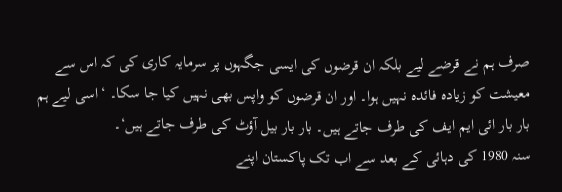صرف ہم نے قرضے لیے بلکہ ان قرضوں کی ایسی جگہوں پر سرمایہ کاری کی کہ اس سے معیشت کو زیادہ فائدہ نہیں ہوا۔ اور ان قرضوں کو واپس بھی نہیں کیا جا سکا۔ ‘اسی لیے ہم بار بار ائی ایم ایف کی طرف جاتے ہیں۔ بار بار بیل آؤٹ کی طرف جاتے ہیں‘۔
سنہ 1980 کی دہائی کے بعد سے اب تک پاکستان اپنے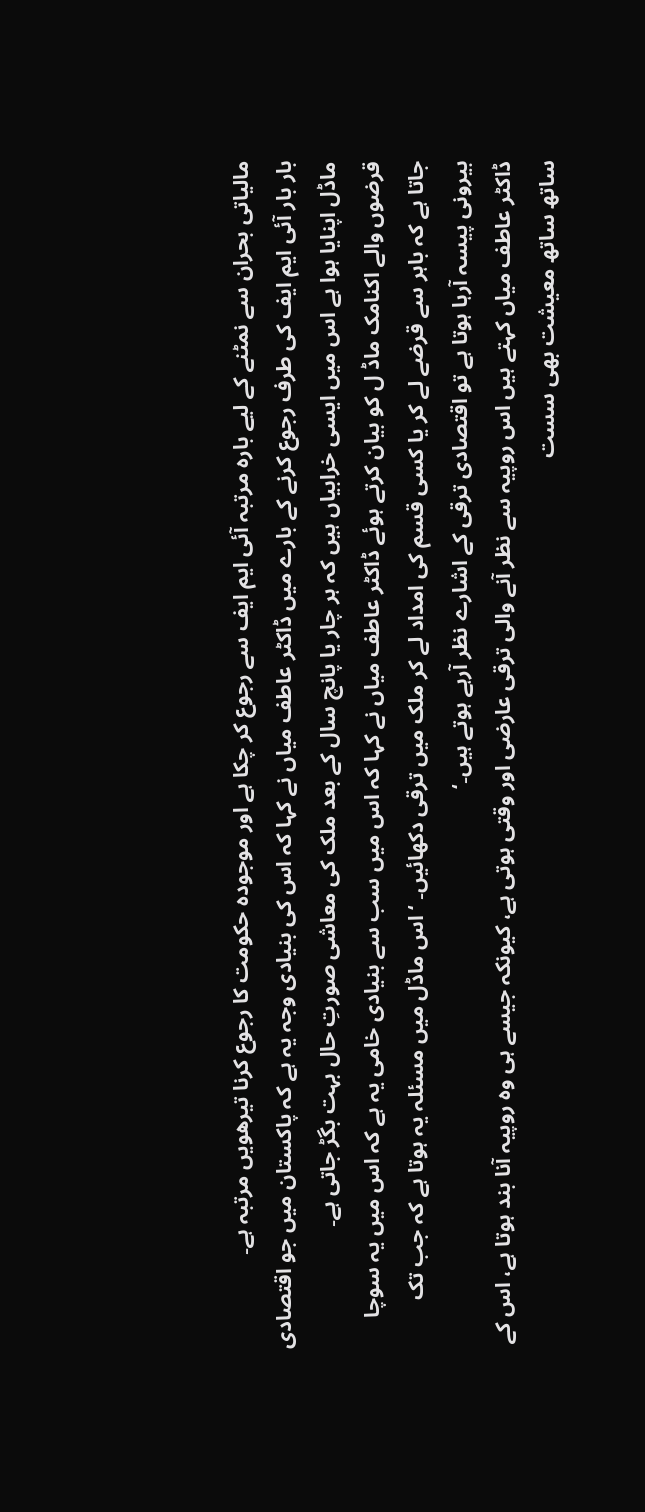مالیاتی بحران سے نمٹنے کے لیے بارہ مرتبہ آئی ایم ایف سے رجوع کر چکا ہے اور موجودہ حکومت کا رجوع کرنا تیرھویں مرتبہ ہے۔
بار بار آئی ایم ایف کی طرف رجوع کرنے کے بارے میں ڈاکٹر عاطف میاں نے کہا کہ اس کی بنیادی وجہ یہ ہے کہ پاکستان میں جو اقتصادی ماڈل اپنایا ہوا ہے اس میں ایسی خرابیاں ہیں کہ ہر چار یا پانچ سال کے بعد ملک کی معاشی صورتِ حال بہت بگڑ جاتی ہے۔
قرضوں والے اکنامک ماڈ ل کو بیان کرتے ہوئے ڈاکٹر عاطف میاں نے کہا کہ اس میں سب سے بنیادی خامی یہ ہے کہ اس میں یہ سوچا جاتا ہے کہ باہر سے قرضے لے کر یا کسی قسم کی امداد لے کر ملک میں ترقی دکھائیں۔ ‘اس ماڈل میں مسئلہ یہ ہوتا ہے کہ جب تک بیرونی پیسہ آرہا ہوتا ہے تو اقتصادی ترقی کے اشارے نظر آرہے ہوتے ہیں۔‘
ڈاکٹر عاطف میاں کہتے ہیں اس روپیہ سے نظر آنے والی ترقی عارضی اور وقتی ہوتی ہے، کیونکہ جیسے ہی وہ روپیہ آنا بند ہوتا ہے، اس کے ساتھ ساتھ معیشت بھی سست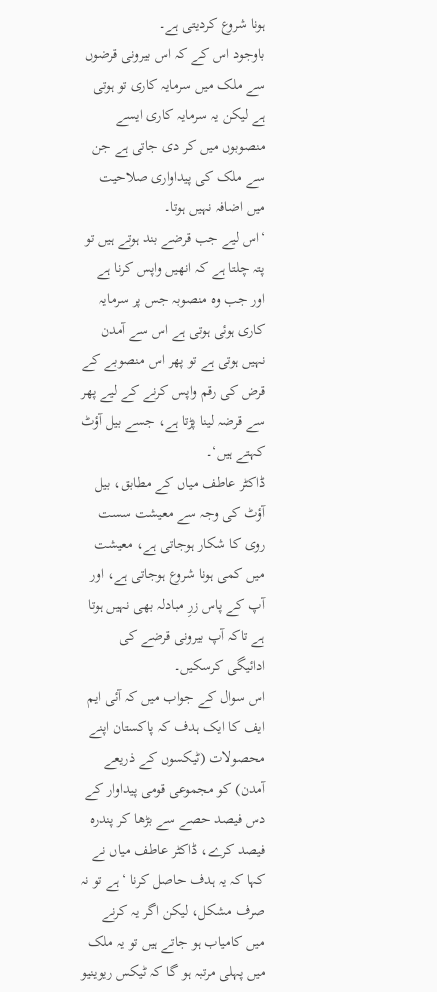ہونا شروع کردیتی ہے۔
باوجود اس کے کہ اس بیرونی قرضوں سے ملک میں سرمایہ کاری تو ہوتی ہے لیکن یہ سرمایہ کاری ایسے منصوبوں میں کر دی جاتی ہے جن سے ملک کی پیداواری صلاحیت میں اضافہ نہیں ہوتا۔
‘اس لیے جب قرضے بند ہوتے ہیں تو پتہ چلتا ہے کہ انھیں واپس کرنا ہے اور جب وہ منصوبہ جس پر سرمایہ کاری ہوئی ہوتی ہے اس سے آمدن نہیں ہوتی ہے تو پھر اس منصوبے کے قرض کی رقم واپس کرنے کے لیے پھر سے قرضہ لینا پڑتا ہے، جسے بیل آؤٹ کہتے ہیں‘۔
ڈاکٹر عاطف میاں کے مطابق، بیل آؤٹ کی وجہ سے معیشت سست روی کا شکار ہوجاتی ہے، معیشت میں کمی ہونا شروع ہوجاتی ہے، اور آپ کے پاس زرِ مبادلہ بھی نہیں ہوتا ہے تاکہ آپ بیرونی قرضے کی ادائیگی کرسکیں۔
اس سوال کے جواب میں کہ آئی ایم ایف کا ایک ہدف کہ پاکستان اپنے محصولات (ٹیکسوں کے ذریعے آمدن) کو مجموعی قومی پیداوار کے دس فیصد حصے سے بڑھا کر پندرہ فیصد کرے، ڈاکٹر عاطف میاں نے کہا کہ یہ ہدف حاصل کرنا ‘ہے تو نہ صرف مشکل، لیکن اگر یہ کرنے میں کامیاب ہو جاتے ہیں تو یہ ملک میں پہلی مرتبہ ہو گا کہ ٹیکس ریوینیو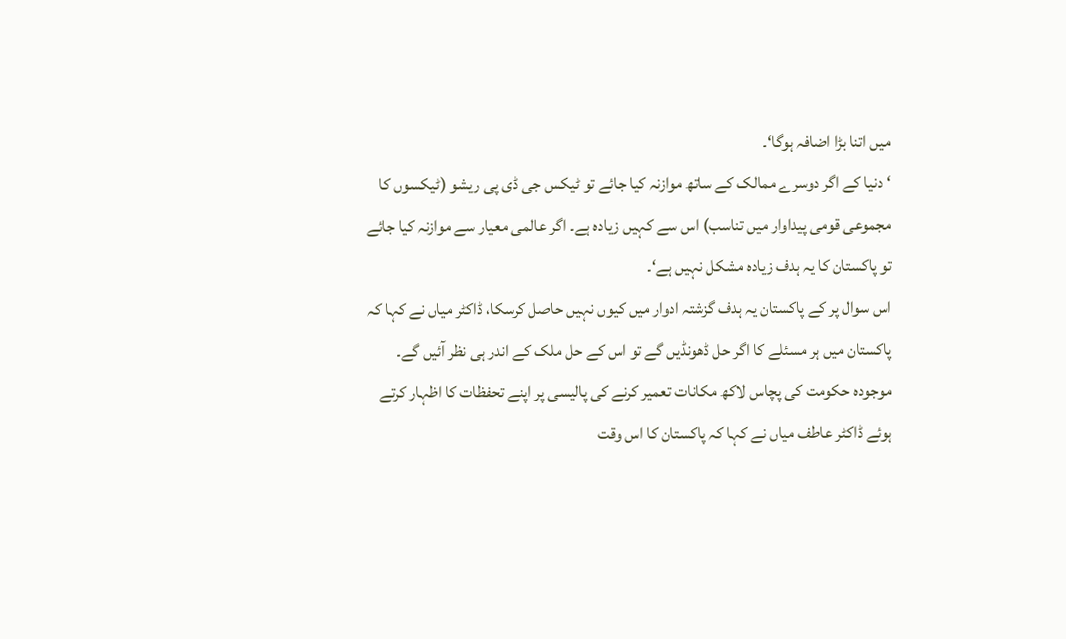میں اتنا بڑا اضافہ ہوگا‘۔
‘دنیا کے اگر دوسرے ممالک کے ساتھ موازنہ کیا جائے تو ٹیکس جی ڈی پی ریشو (ٹیکسوں کا مجموعی قومی پیداوار میں تناسب) اس سے کہیں زیادہ ہے۔ اگر عالمی معیار سے موازنہ کیا جائے تو پاکستان کا یہ ہدف زیادہ مشکل نہیں ہے‘۔
اس سوال پر کے پاکستان یہ ہدف گزشتہ ادوار میں کیوں نہیں حاصل کرسکا، ڈاکٹر میاں نے کہا کہ پاکستان میں ہر مسئلے کا اگر حل ڈھونڈیں گے تو اس کے حل ملک کے اندر ہی نظر آئیں گے۔
موجودہ حکومت کی پچاس لاکھ مکانات تعمیر کرنے کی پالیسی پر اپنے تحفظات کا اظہار کرتے ہوئے ڈاکٹر عاطف میاں نے کہا کہ پاکستان کا اس وقت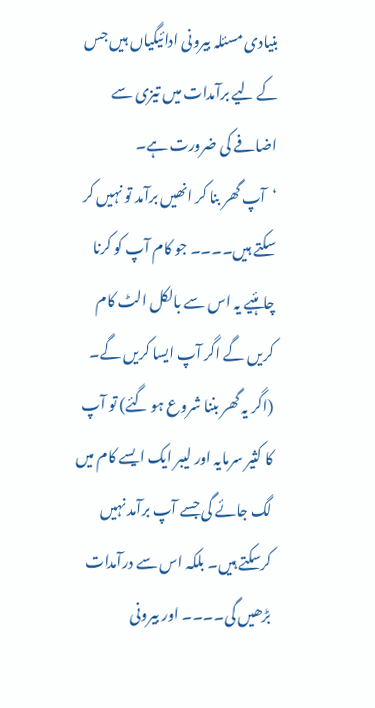بنیادی مسئلہ بیرونی ادائیگیاں ہیں جس کے لیے برآمدات میں تیزی سے اضافے کی ضرورت ہے۔
‘آپ گھر بنا کر انھیں برآمد تو نہیں کر سکتے ہیں۔۔۔۔ جو کام آپ کو کرنا چاہئیے یہ اس سے بالکل الٹ کام کریں گے اگر آپ ایسا کریں گے۔ (اگر یہ گھر بننا شروع ہو گئے) تو آپ کا کثیر سرمایہ اور لیبر ایک ایسے کام میں لگ جائے گی جسے آپ برآمد نہیں کرسکتے ہیں۔ بلکہ اس سے درآمدات بڑھیں گی۔۔۔۔ اور بیرونی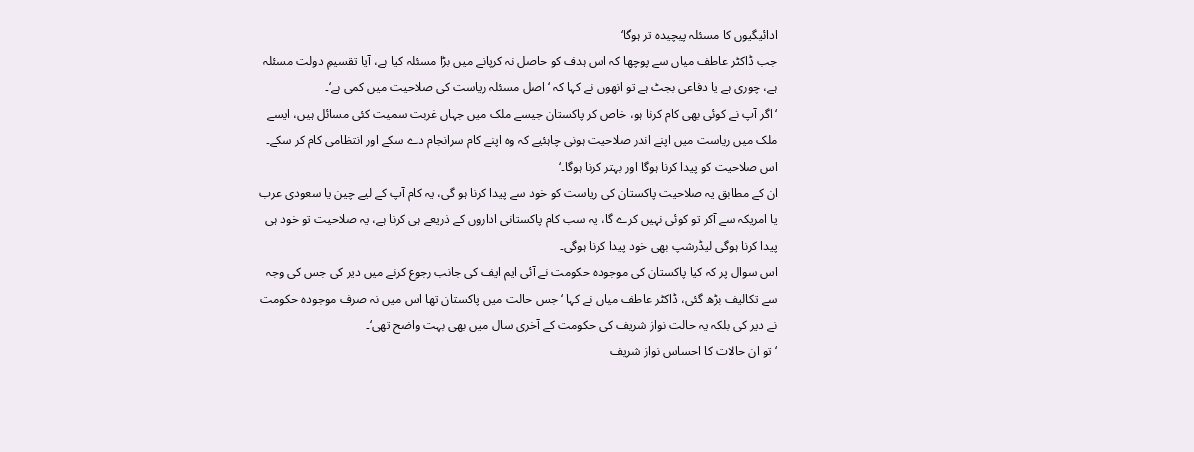ادائیگیوں کا مسئلہ پیچیدہ تر ہوگا‘
جب ڈاکٹر عاطف میاں سے پوچھا کہ اس ہدف کو حاصل نہ کرپانے میں بڑا مسئلہ کیا ہے، آیا تقسیمِ دولت مسئلہ ہے، چوری ہے یا دفاعی بجٹ ہے تو انھوں نے کہا کہ ‘اصل مسئلہ ریاست کی صلاحیت میں کمی ہے‘۔
‘اگر آپ نے کوئی بھی کام کرنا ہو، خاص کر پاکستان جیسے ملک میں جہاں غربت سمیت کئی مسائل ہیں، ایسے ملک میں ریاست میں اپنے اندر صلاحیت ہونی چاہئیے کہ وہ اپنے کام سرانجام دے سکے اور انتظامی کام کر سکے۔ اس صلاحیت کو پیدا کرنا ہوگا اور بہتر کرنا ہوگا۔‘
ان کے مطابق یہ صلاحیت پاکستان کی ریاست کو خود سے پیدا کرنا ہو گی، یہ کام آپ کے لیے چین یا سعودی عرب یا امریکہ سے آکر تو کوئی نہیں کرے گا، یہ سب کام پاکستانی اداروں کے ذریعے ہی کرنا ہے، یہ صلاحیت تو خود ہی پیدا کرنا ہوگی لیڈرشپ بھی خود پیدا کرنا ہوگی۔
اس سوال پر کہ کیا پاکستان کی موجودہ حکومت نے آئی ایم ایف کی جانب رجوع کرنے میں دیر کی جس کی وجہ سے تکالیف بڑھ گئی، ڈاکٹر عاطف میاں نے کہا ‘جس حالت میں پاکستان تھا اس میں نہ صرف موجودہ حکومت نے دیر کی بلکہ یہ حالت نواز شریف کی حکومت کے آخری سال میں بھی بہت واضح تھی‘۔
‘تو ان حالات کا احساس نواز شریف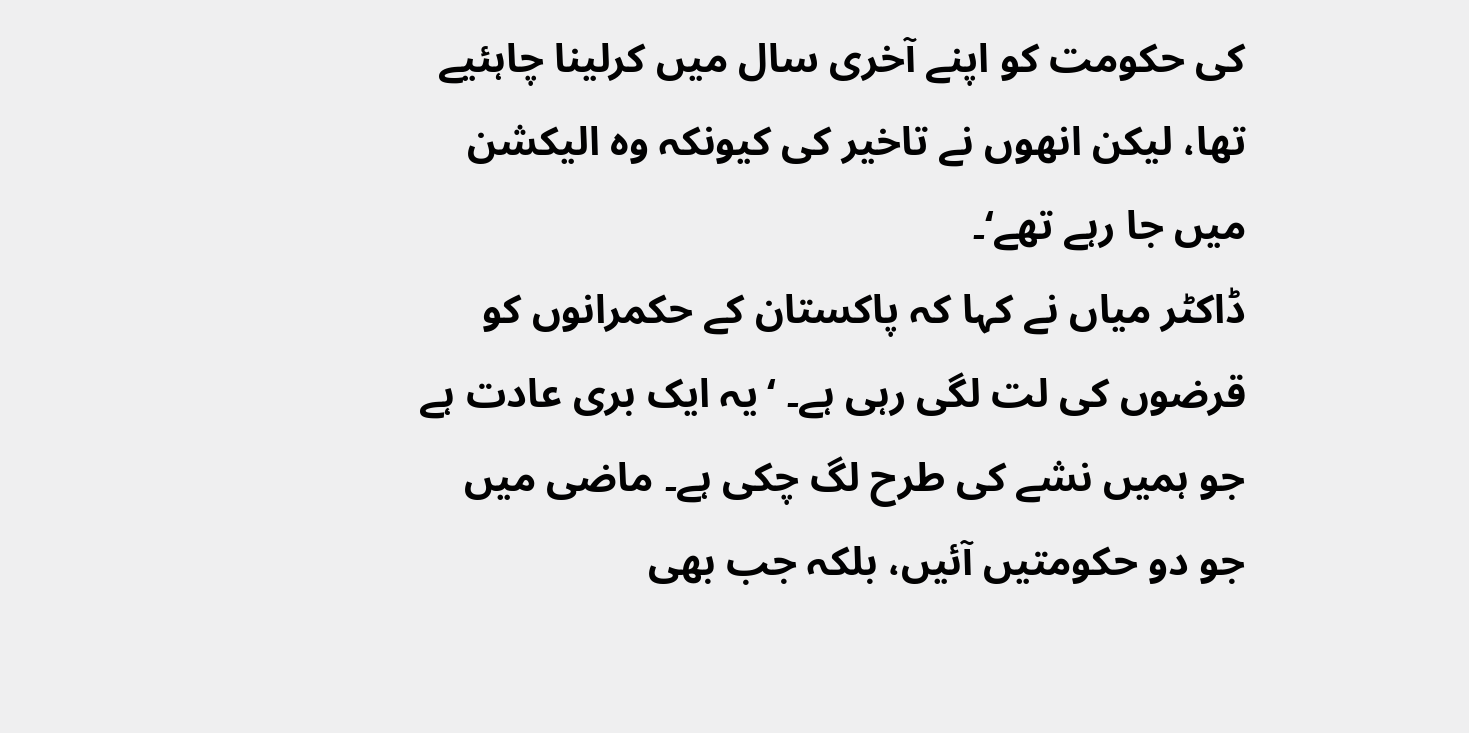کی حکومت کو اپنے آخری سال میں کرلینا چاہئیے تھا، لیکن انھوں نے تاخیر کی کیونکہ وہ الیکشن میں جا رہے تھے‘۔
ڈاکٹر میاں نے کہا کہ پاکستان کے حکمرانوں کو قرضوں کی لت لگی رہی ہے۔ ‘یہ ایک بری عادت ہے جو ہمیں نشے کی طرح لگ چکی ہے۔ ماضی میں جو دو حکومتیں آئیں، بلکہ جب بھی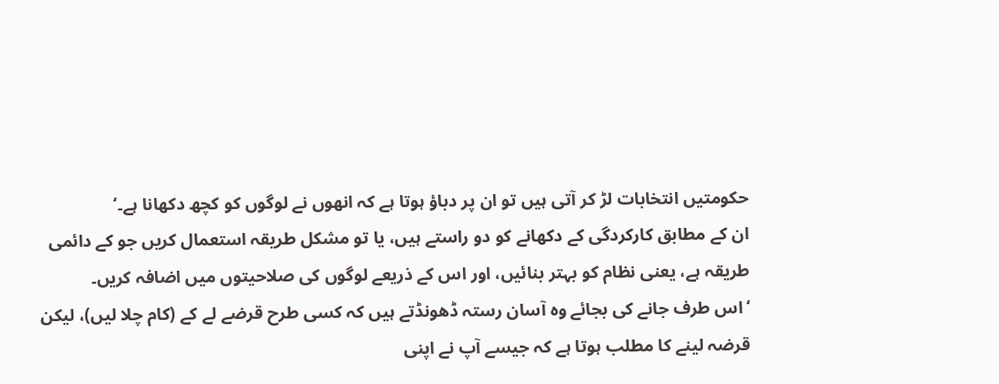حکومتیں انتخابات لڑ کر آتی ہیں تو ان پر دباؤ ہوتا ہے کہ انھوں نے لوگوں کو کچھ دکھانا ہے۔‘
ان کے مطابق کارکردگی کے دکھانے کو دو راستے ہیں، یا تو مشکل طریقہ استعمال کریں جو کے دائمی طریقہ ہے، یعنی نظام کو بہتر بنائیں، اور اس کے ذریعے لوگوں کی صلاحیتوں میں اضافہ کریں۔
‘اس طرف جانے کی بجائے وہ آسان رستہ ڈھونڈتے ہیں کہ کسی طرح قرضے لے کے (کام چلا لیں)، لیکن قرضہ لینے کا مطلب ہوتا ہے کہ جیسے آپ نے اپنی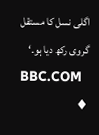اگلی نسل کا مستقل گروی رکھ دیا ہو۔‘
BBC.COM
♦